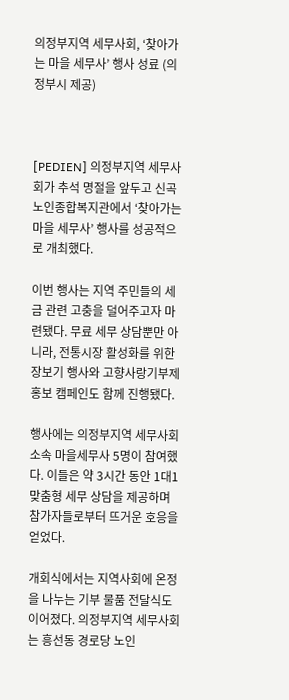의정부지역 세무사회, ‘찾아가는 마을 세무사’ 행사 성료 (의정부시 제공)



[PEDIEN] 의정부지역 세무사회가 추석 명절을 앞두고 신곡노인종합복지관에서 ‘찾아가는 마을 세무사’ 행사를 성공적으로 개최했다.

이번 행사는 지역 주민들의 세금 관련 고충을 덜어주고자 마련됐다. 무료 세무 상담뿐만 아니라, 전통시장 활성화를 위한 장보기 행사와 고향사랑기부제 홍보 캠페인도 함께 진행됐다.

행사에는 의정부지역 세무사회 소속 마을세무사 5명이 참여했다. 이들은 약 3시간 동안 1대1 맞춤형 세무 상담을 제공하며 참가자들로부터 뜨거운 호응을 얻었다.

개회식에서는 지역사회에 온정을 나누는 기부 물품 전달식도 이어졌다. 의정부지역 세무사회는 흥선동 경로당 노인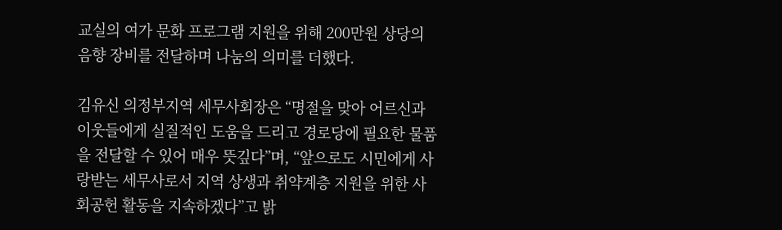교실의 여가 문화 프로그램 지원을 위해 200만원 상당의 음향 장비를 전달하며 나눔의 의미를 더했다.

김유신 의정부지역 세무사회장은 “명절을 맞아 어르신과 이웃들에게 실질적인 도움을 드리고 경로당에 필요한 물품을 전달할 수 있어 매우 뜻깊다”며, “앞으로도 시민에게 사랑받는 세무사로서 지역 상생과 취약계층 지원을 위한 사회공헌 활동을 지속하겠다”고 밝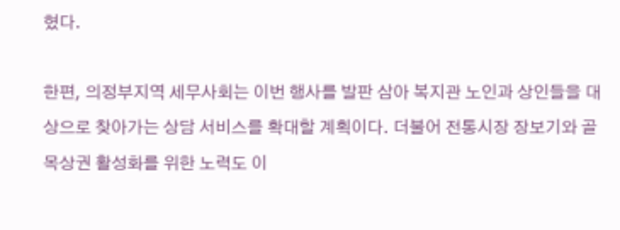혔다.

한편, 의정부지역 세무사회는 이번 행사를 발판 삼아 복지관 노인과 상인들을 대상으로 찾아가는 상담 서비스를 확대할 계획이다. 더불어 전통시장 장보기와 골목상권 활성화를 위한 노력도 이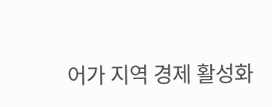어가 지역 경제 활성화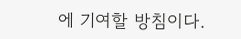에 기여할 방침이다.